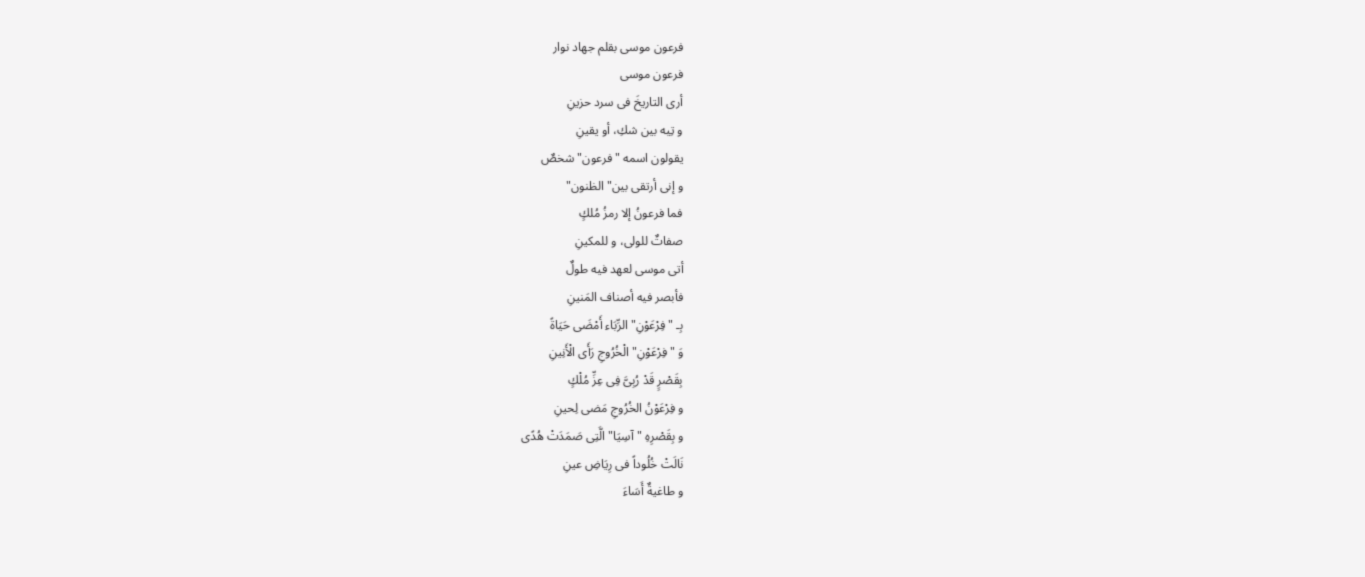فرعون موسى بقلم جهاد نوار
فرعون موسى
أرى التاريخَ فى سرد حزينِ
و تِيه بين شكِ، أو يقينِ
يقولون اسمه "فرعون" شخصٌ
و إنى أرتقى بين" الظنون"
فما فرعونُ إلا رمزُ مُلكٍ
صفاتٌ للولى، و للمكينِ
أتى موسى لعهد فيه طولٌ
فأبصر فيه أصناف المَنينِ
بِـ "فِرْعَوْنِ" الرِّبَاء أَمْضَى حَيَاةً
وَ "فِرْعَوْنِ" الْخُرُوجِ رَأَى الْأَنِينِ
بِقَصْرٍ قَدْ رُبِىَّ فِى عِزِّ مُلْكٍ
و فِرْعَوْنُ الخُرُوجِ مَضى لِحينِ
و بِقَصْرِهِ "آسِيَا" الَّتِى صَمَدَتْ هُدًى
نَالَتْ خُلُوداً فى رِيَاضِ عينِ
و طاغيةٌ أَسَاءَ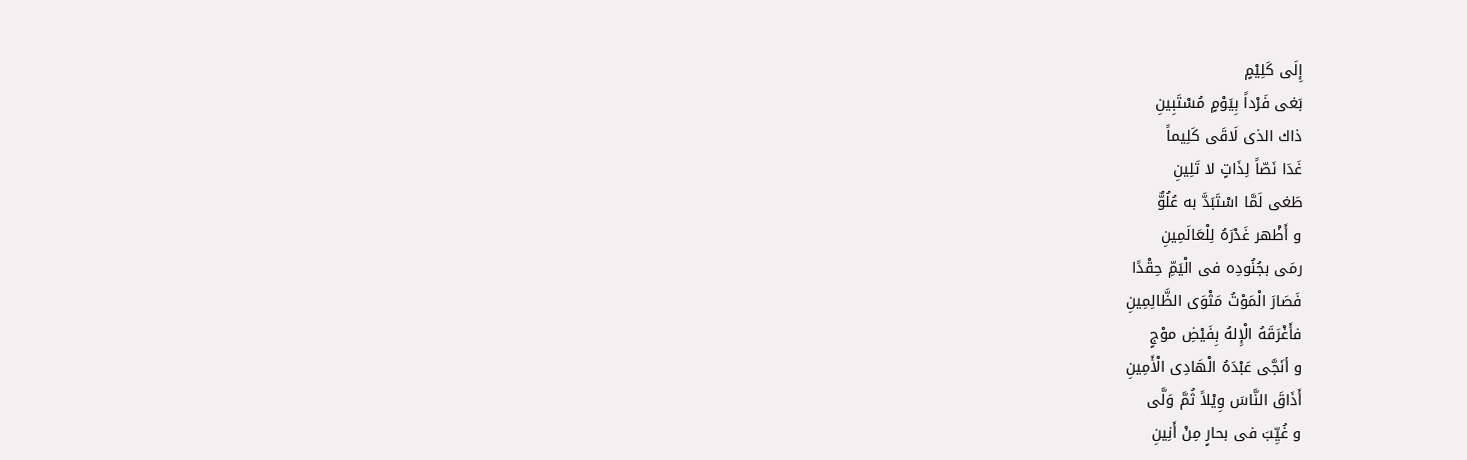إِلَى كَلِيْمٍ
بَغى فَرْداً بِيَوْمٍ مُسْتَبِينِ
ذاك الذى لَاقَى كَلِيماً
غَدَا نَصّاً لِذَاتٍ لا تَلِينِ
طَغى لَمَّا اسْتَبَدَّ به عُلُوٌّ
و أَظْهر غَدْرَهُ لِلْعَالَمِينِ
رمَى بجُنُودِه فى الْيَمِّ حِقْدًا
فَصَارَ الْمَوْتُ مَثْوَى الظَّالِمِينِ
فأَغْرَقَهُ الْإِلهُ بِفَيْضِ موْجٍ
و أنَجَّى عَبْدَهُ الْهَادِى الْأَمِينِ
أَذَاقَ النَّاسَ وِيْلاً ثُمَّ وَلَّى
و غُيِّبَ فى بحارٍ مِنْ أَنِينِ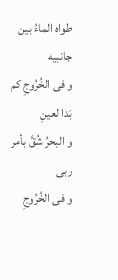طواه الماءُ بين جانبيه
و فى الخُرُوجِ كم بَدا لعينِ
و البحرُ شُقَّ بأمر ربى
و فى الخُرُوجِ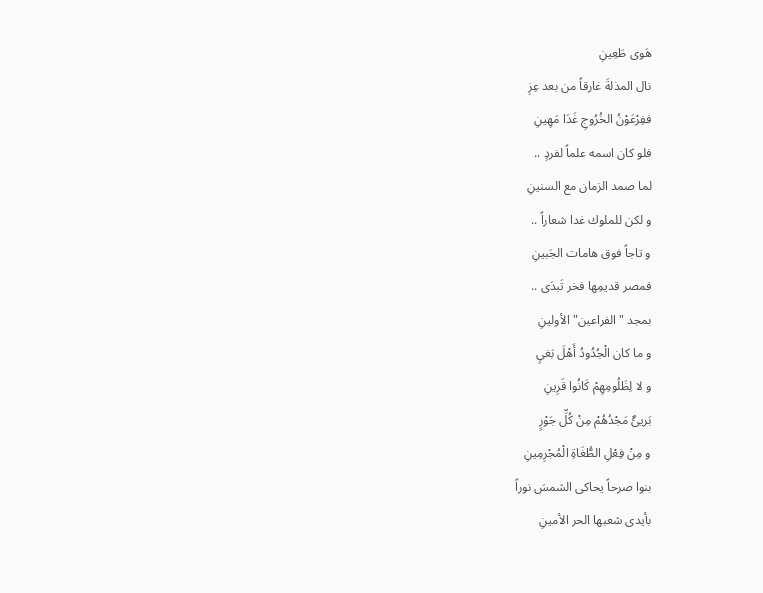هَوى طَعِينِ
نال المذلةَ غارقاً من بعد عِزِ
ففِرْعَوْنُ الخُرُوجِ غَدَا مَهِينِ
فلو كان اسمه علماً لفردٍ ..
لما صمد الزمان مع السنينِ
و لكن للملوك غدا شعاراً ..
و تاجاً فوق هامات الجَبينِ
فمصر قديمِها فخر تَبدَى ..
بمجد "الفراعين" الأولينِ
و ما كان الْجُدُودُ أَهْلَ بَغىٍ
و لا لِظَلُومِهِمْ كَانُوا قَرِينِ
بَريئٌ مَجْدُهُمْ مِنْ كُلِّ جَوْرٍ
و مِنْ فِعْلِ الطُّغَاةِ الْمُجْرِمِينِ
بنوا صرحاً يحاكى الشمسَ نوراً
بأيدى شعبها الحر الأمينِ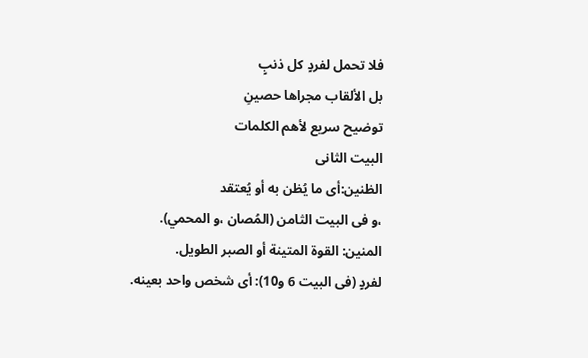فلا تحمل لفردٍ كل ذنبٍ
بل الألقاب مجراها حصينِ
توضيح سريع لأهم الكلمات
البيت الثانى
الظنين:أى ما يُظن به أو يُعتقد
،و فى البيت الثامن (المُصان ،و المحمي).
المنين: القوة المتينة أو الصبر الطويل.
لفردٍ (فى البيت 6 و10): أى شخص واحد بعينه.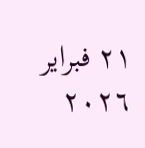٢١ فبراير ٢٠٢٦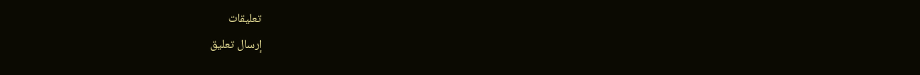تعليقات
إرسال تعليق